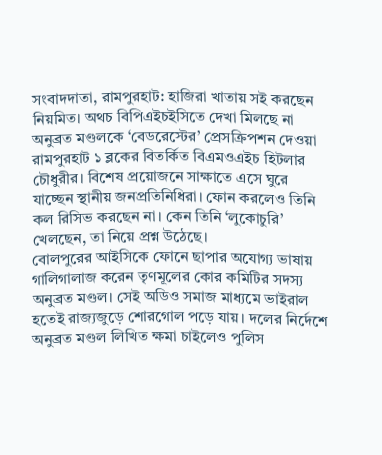সংবাদদাতা, রামপুরহাট: হাজিরা খাতায় সই করছেন নিয়মিত। অথচ বিপিএইচইসিতে দেখা মিলছে না অনুব্রত মণ্ডলকে ‘বেডরেস্টের’ প্রেসক্রিপশন দেওয়া রামপুরহাট ১ ব্লকের বিতর্কিত বিএমওএইচ হিটলার চৌধুরীর। বিশেষ প্রয়োজনে সাক্ষাতে এসে ঘুরে যাচ্ছেন স্থানীয় জনপ্রতিনিধিরা। ফোন করলেও তিনি কল রিসিভ করছেন না। কেন তিনি ‘লুকোচুরি’ খেলছেন, তা নিয়ে প্রশ্ন উঠেছে।
বোলপুরের আইসিকে ফোনে ছাপার অযোগ্য ভাষায় গালিগালাজ করেন তৃণমূলের কোর কমিটির সদস্য অনুব্রত মণ্ডল। সেই অডিও সমাজ মাধ্যমে ভাইরাল হতেই রাজ্যজুড়ে শোরগোল পড়ে যায়। দলের নির্দেশে অনুব্রত মণ্ডল লিখিত ক্ষমা চাইলেও পুলিস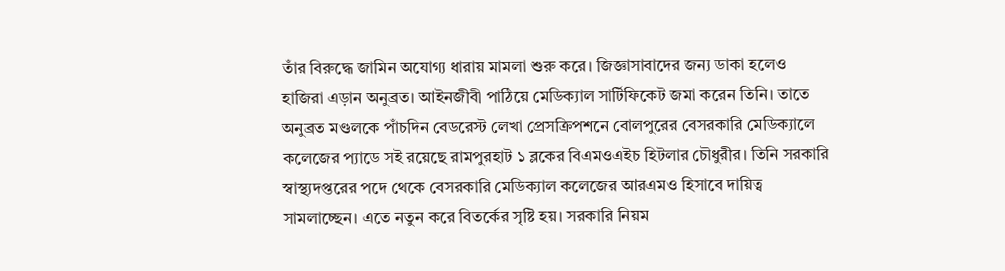তাঁর বিরুদ্ধে জামিন অযোগ্য ধারায় মামলা শুরু করে। জিজ্ঞাসাবাদের জন্য ডাকা হলেও হাজিরা এড়ান অনুব্রত। আইনজীবী পাঠিয়ে মেডিক্যাল সার্টিফিকেট জমা করেন তিনি। তাতে অনুব্রত মণ্ডলকে পাঁচদিন বেডরেস্ট লেখা প্রেসক্রিপশনে বোলপুরের বেসরকারি মেডিক্যালে কলেজের প্যাডে সই রয়েছে রামপুরহাট ১ ব্লকের বিএমওএইচ হিটলার চৌধুরীর। তিনি সরকারি স্বাস্থ্যদপ্তরের পদে থেকে বেসরকারি মেডিক্যাল কলেজের আরএমও হিসাবে দায়িত্ব সামলাচ্ছেন। এতে নতুন করে বিতর্কের সৃষ্টি হয়। সরকারি নিয়ম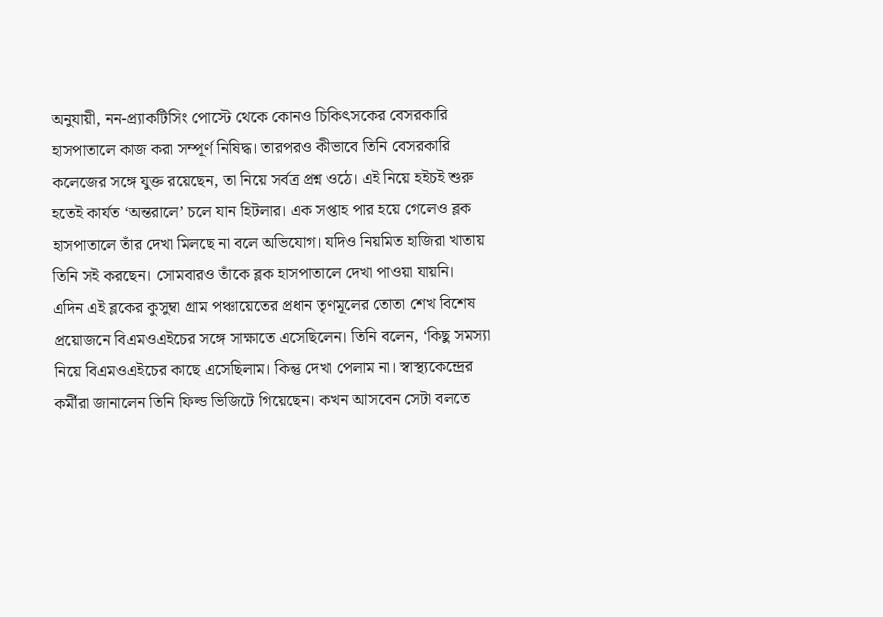অনুযায়ী, নন-প্র্যাকটিসিং পোস্টে থেকে কোনও চিকিৎসকের বেসরকারি হাসপাতালে কাজ করা সম্পূর্ণ নিষিদ্ধ। তারপরও কীভাবে তিনি বেসরকারি কলেজের সঙ্গে যুক্ত রয়েছেন, তা নিয়ে সর্বত্র প্রশ্ন ওঠে। এই নিয়ে হইচই শুরু হতেই কার্যত ‘অন্তরালে’ চলে যান হিটলার। এক সপ্তাহ পার হয়ে গেলেও ব্লক হাসপাতালে তাঁর দেখা মিলছে না বলে অভিযোগ। যদিও নিয়মিত হাজিরা খাতায় তিনি সই করছেন। সোমবারও তাঁকে ব্লক হাসপাতালে দেখা পাওয়া যায়নি। এদিন এই ব্লকের কুসুম্বা গ্রাম পঞ্চায়েতের প্রধান তৃণমূলের তোতা শেখ বিশেষ প্রয়োজনে বিএমওএইচের সঙ্গে সাক্ষাতে এসেছিলেন। তিনি বলেন, ‘কিছু সমস্যা নিয়ে বিএমওএইচের কাছে এসেছিলাম। কিন্তু দেখা পেলাম না। স্বাস্থ্যকেন্দ্রের কর্মীরা জানালেন তিনি ফিল্ড ভিজিটে গিয়েছেন। কখন আসবেন সেটা বলতে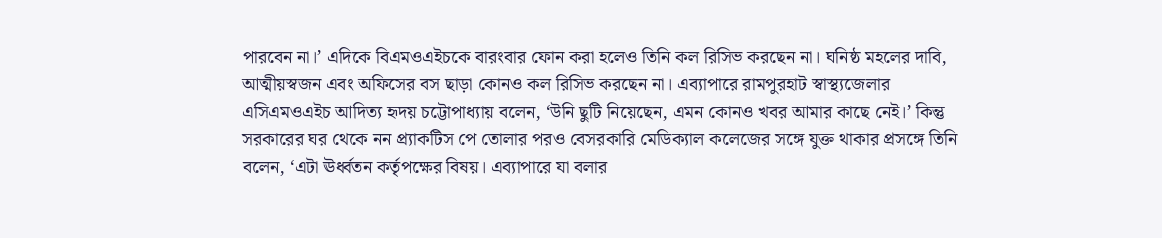পারবেন না।’ এদিকে বিএমওএইচকে বারংবার ফোন করা হলেও তিনি কল রিসিভ করছেন না। ঘনিষ্ঠ মহলের দাবি, আত্মীয়স্বজন এবং অফিসের বস ছাড়া কোনও কল রিসিভ করছেন না। এব্যাপারে রামপুরহাট স্বাস্থ্যজেলার এসিএমওএইচ আদিত্য হৃদয় চট্টোপাধ্যায় বলেন, ‘উনি ছুটি নিয়েছেন, এমন কোনও খবর আমার কাছে নেই।’ কিন্তু সরকারের ঘর থেকে নন প্র্যাকটিস পে তোলার পরও বেসরকারি মেডিক্যাল কলেজের সঙ্গে যুক্ত থাকার প্রসঙ্গে তিনি বলেন, ‘এটা ঊর্ধ্বতন কর্তৃপক্ষের বিষয়। এব্যাপারে যা বলার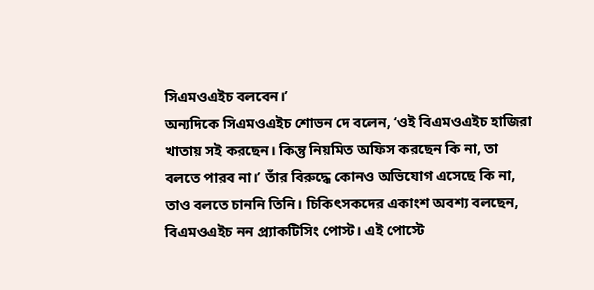সিএমওএইচ বলবেন।’
অন্যদিকে সিএমওএইচ শোভন দে বলেন, ‘ওই বিএমওএইচ হাজিরা খাতায় সই করছেন। কিন্তু নিয়মিত অফিস করছেন কি না, তা বলতে পারব না।’ তাঁর বিরুদ্ধে কোনও অভিযোগ এসেছে কি না, তাও বলতে চাননি তিনি। চিকিৎসকদের একাংশ অবশ্য বলছেন, বিএমওএইচ নন প্র্যাকটিসিং পোস্ট। এই পোস্টে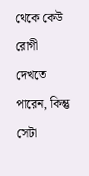থেকে কেউ রোগী দেখতে পারেন, কিন্তু সেটা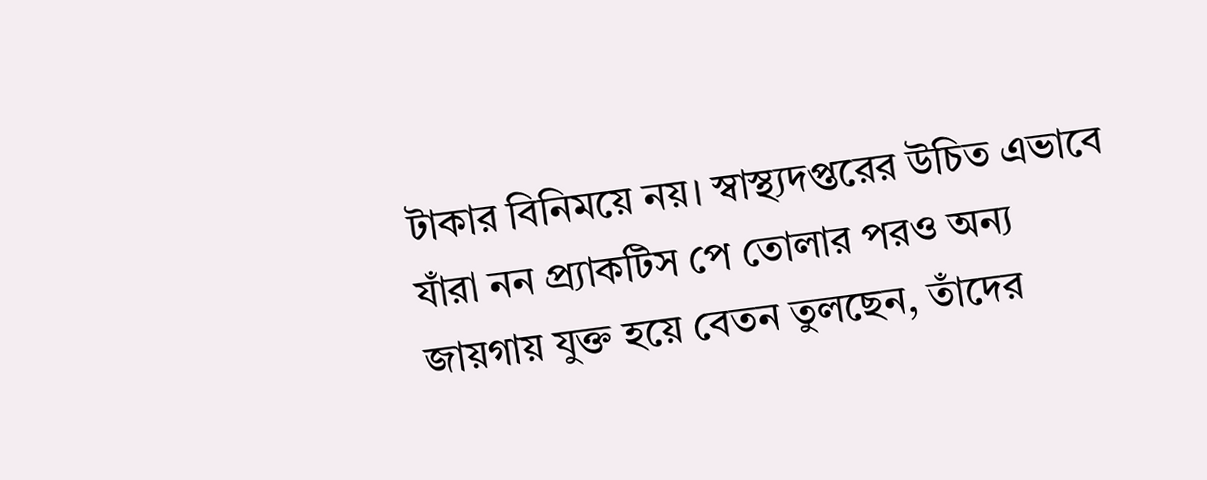টাকার বিনিময়ে নয়। স্বাস্থ্যদপ্তরের উচিত এভাবে যাঁরা নন প্র্যাকটিস পে তোলার পরও অন্য জায়গায় যুক্ত হয়ে বেতন তুলছেন, তাঁদের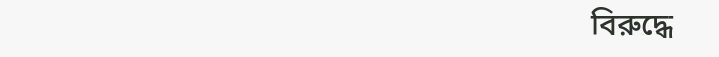বিরুদ্ধে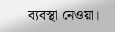ব্যবস্থা নেওয়া।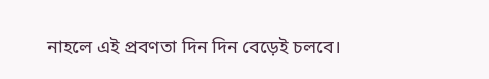নাহলে এই প্রবণতা দিন দিন বেড়েই চলবে।